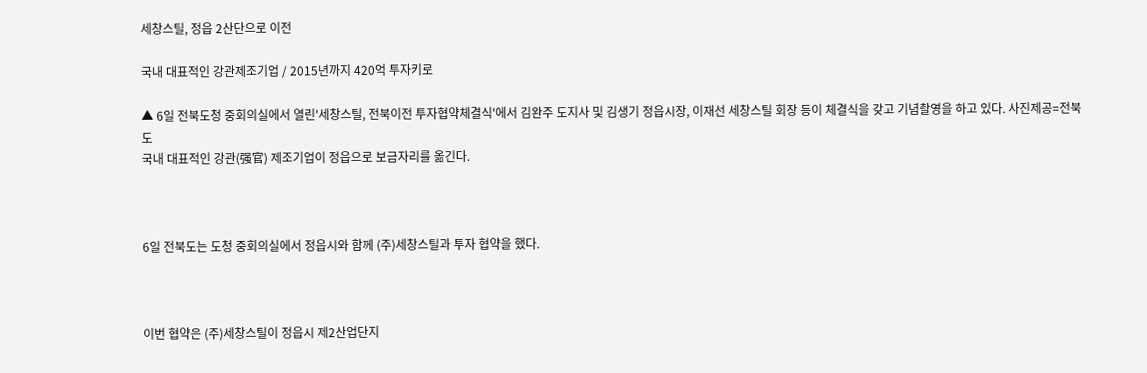세창스틸, 정읍 2산단으로 이전

국내 대표적인 강관제조기업 / 2015년까지 420억 투자키로

▲ 6일 전북도청 중회의실에서 열린'세창스틸, 전북이전 투자협약체결식'에서 김완주 도지사 및 김생기 정읍시장, 이재선 세창스틸 회장 등이 체결식을 갖고 기념촬영을 하고 있다. 사진제공=전북도
국내 대표적인 강관(强官) 제조기업이 정읍으로 보금자리를 옮긴다.



6일 전북도는 도청 중회의실에서 정읍시와 함께 (주)세창스틸과 투자 협약을 했다.



이번 협약은 (주)세창스틸이 정읍시 제2산업단지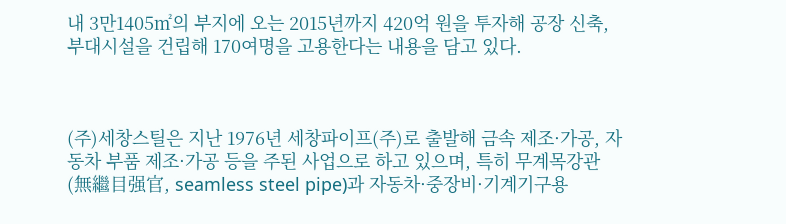내 3만1405㎡의 부지에 오는 2015년까지 420억 원을 투자해 공장 신축, 부대시설을 건립해 170여명을 고용한다는 내용을 담고 있다.



(주)세창스틸은 지난 1976년 세창파이프(주)로 출발해 금속 제조·가공, 자동차 부품 제조·가공 등을 주된 사업으로 하고 있으며, 특히 무계목강관(無繼目强官, seamless steel pipe)과 자동차·중장비·기계기구용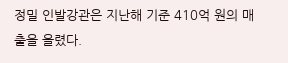정밀 인발강관은 지난해 기준 410억 원의 매출을 올렸다.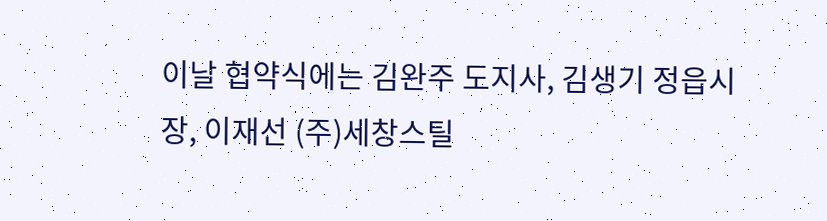이날 협약식에는 김완주 도지사, 김생기 정읍시장, 이재선 (주)세창스틸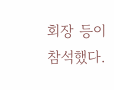회장 등이 참석했다.